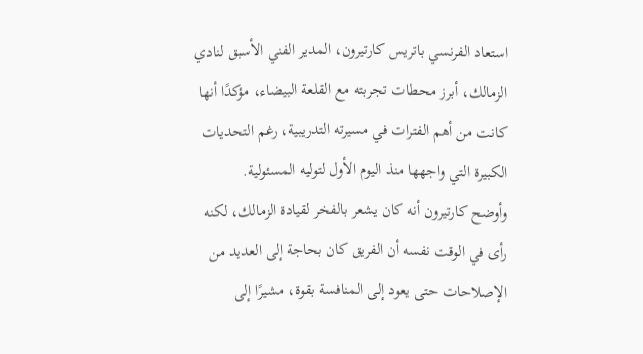استعاد الفرنسي باتريس كارتيرون، المدير الفني الأسبق لنادي الزمالك، أبرز محطات تجربته مع القلعة البيضاء، مؤكدًا أنها كانت من أهم الفترات في مسيرته التدريبية، رغم التحديات الكبيرة التي واجهها منذ اليوم الأول لتوليه المسئولية.
وأوضح كارتيرون أنه كان يشعر بالفخر لقيادة الزمالك، لكنه رأى في الوقت نفسه أن الفريق كان بحاجة إلى العديد من الإصلاحات حتى يعود إلى المنافسة بقوة، مشيرًا إلى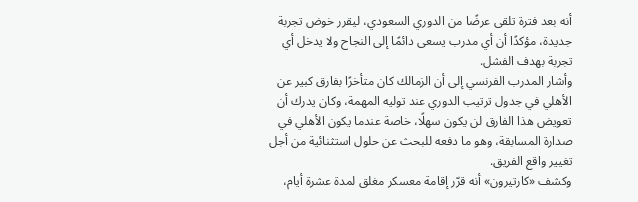أنه بعد فترة تلقى عرضًا من الدوري السعودي، ليقرر خوض تجربة جديدة، مؤكدًا أن أي مدرب يسعى دائمًا إلى النجاح ولا يدخل أي تجربة بهدف الفشل.
وأشار المدرب الفرنسي إلى أن الزمالك كان متأخرًا بفارق كبير عن الأهلي في جدول ترتيب الدوري عند توليه المهمة، وكان يدرك أن تعويض هذا الفارق لن يكون سهلًا، خاصة عندما يكون الأهلي في صدارة المسابقة، وهو ما دفعه للبحث عن حلول استثنائية من أجل تغيير واقع الفريق.
وكشف «كارتيرون» أنه قرّر إقامة معسكر مغلق لمدة عشرة أيام،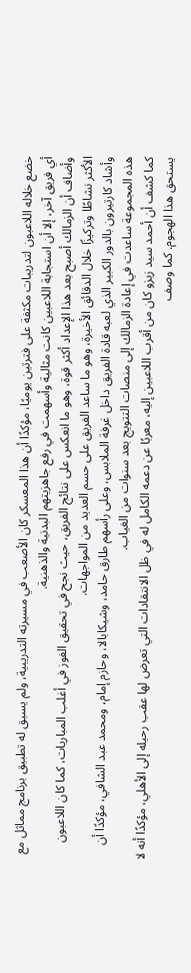خضع خلاله اللاعبون لتدريبات مكثفة على فترتين يوميًا، مؤكدًا أن هذا المعسكر كان الأصعب في مسيرته التدريبية، ولم يسبق له تطبيق برنامج مماثل مع أي فريق آخر، إلا أن استجابة اللاعبين كانت مثالية وأسهمت في رفع جاهزيتهم البدنية والذهنية.
وأضاف أن الزمالك أصبح بعد هذا الإعداد أكثر قوة، وهو ما انعكس على نتائج الفريق، حيث نجح في تحقيق الفوز في أغلب المباريات، كما كان اللاعبون الأكثر نشاطًا وتركيزًا خلال الدقائق الأخيرة، وهو ما ساعد الفريق على حسم العديد من المواجهات.
وأشاد كارتيرون بالدور الكبير الذي لعبه قادة الفريق داخل غرفة الملابس، وعلى رأسهم طارق حامد، وشيكابالا، وحازم إمام، ومحمد عبد الشافي، مؤكدًا أن هذه المجموعة ساعدت في إعادة الزمالك إلى منصات التتويج بعد سنوات من الغياب.
كما كشف أن أحمد سيد زيزو كان من أقرب اللاعبين إليه، معربًا عن دعمه الكامل له في ظل الانتقادات التي تعرض لها عقب رحيله إلى الأهلي، مؤكدًا أنه لا يستحق هذا الهجوم. كما وصف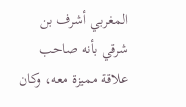المغربي أشرف بن شرقي بأنه صاحب علاقة مميزة معه، وكان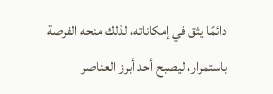دائمًا يثق في إمكاناته، لذلك منحه الفرصة باستمرار، ليصبح أحد أبرز العناصر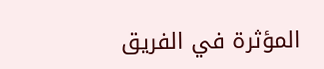المؤثرة في الفريق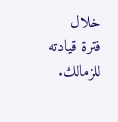خلال فترة قيادته للزمالك.